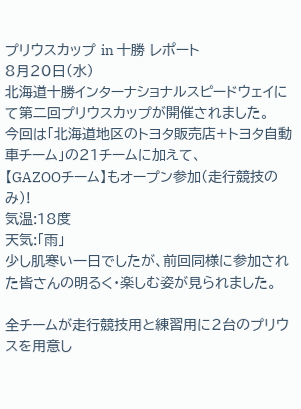プリウスカップ in 十勝 レポート
8月20日(水)
北海道十勝インターナショナルスピードウェイにて第二回プリウスカップが開催されました。
今回は「北海道地区のトヨタ販売店+トヨタ自動車チーム」の21チームに加えて、
【GAZOOチーム】もオープン参加(走行競技のみ)!
気温:18度
天気:「雨」
少し肌寒い一日でしたが、前回同様に参加された皆さんの明るく・楽しむ姿が見られました。

全チームが走行競技用と練習用に2台のプリウスを用意し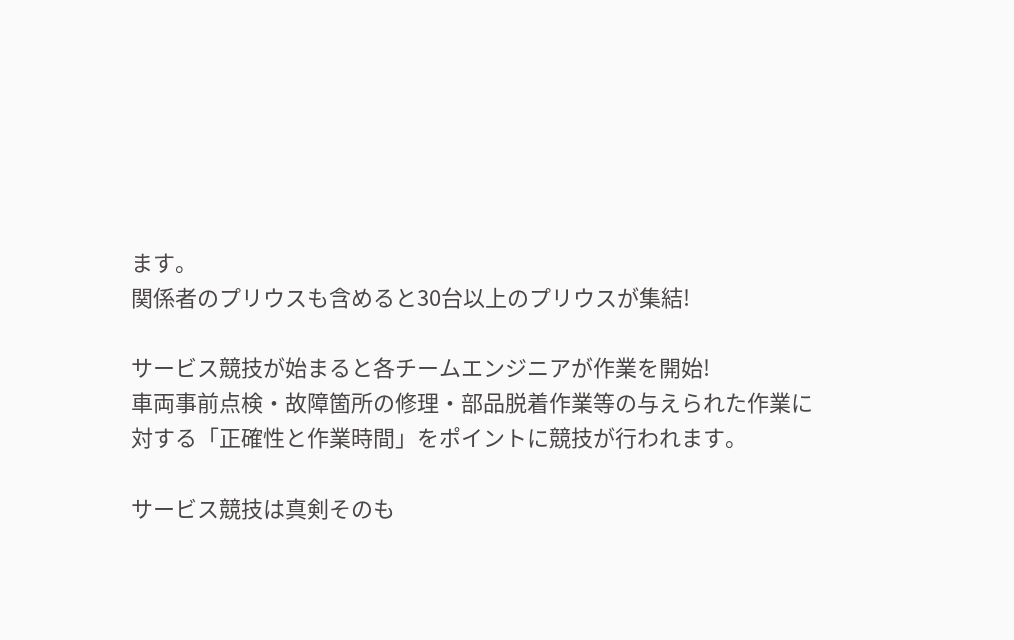ます。
関係者のプリウスも含めると30台以上のプリウスが集結!

サービス競技が始まると各チームエンジニアが作業を開始!
車両事前点検・故障箇所の修理・部品脱着作業等の与えられた作業に対する「正確性と作業時間」をポイントに競技が行われます。

サービス競技は真剣そのも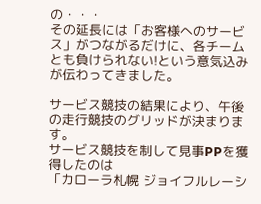の・・・
その延長には「お客様へのサービス」がつながるだけに、各チームとも負けられない!という意気込みが伝わってきました。

サービス競技の結果により、午後の走行競技のグリッドが決まります。
サービス競技を制して見事PPを獲得したのは
「カローラ札幌 ジョイフルレーシ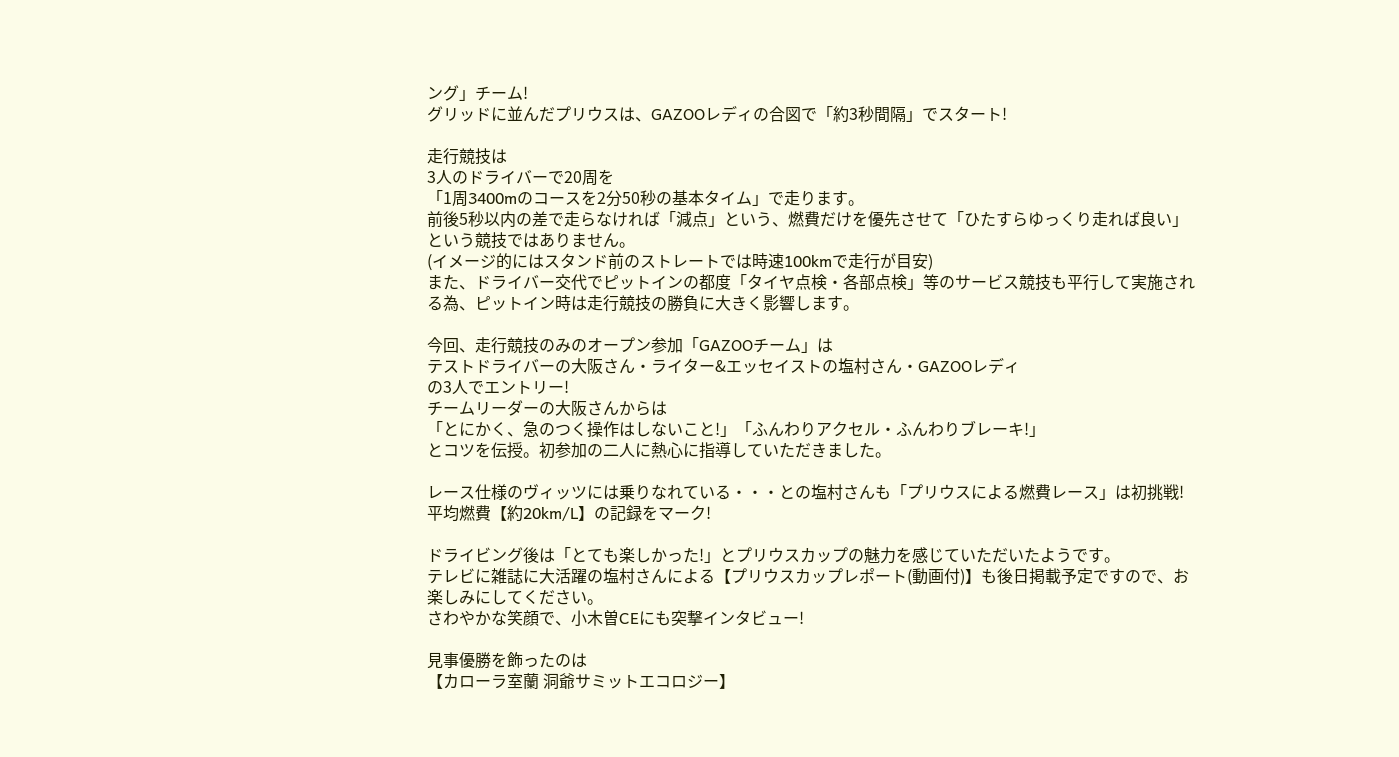ング」チーム!
グリッドに並んだプリウスは、GAZOOレディの合図で「約3秒間隔」でスタート!

走行競技は
3人のドライバーで20周を
「1周3400mのコースを2分50秒の基本タイム」で走ります。
前後5秒以内の差で走らなければ「減点」という、燃費だけを優先させて「ひたすらゆっくり走れば良い」という競技ではありません。
(イメージ的にはスタンド前のストレートでは時速100kmで走行が目安)
また、ドライバー交代でピットインの都度「タイヤ点検・各部点検」等のサービス競技も平行して実施される為、ピットイン時は走行競技の勝負に大きく影響します。

今回、走行競技のみのオープン参加「GAZOOチーム」は
テストドライバーの大阪さん・ライター&エッセイストの塩村さん・GAZOOレディ
の3人でエントリー!
チームリーダーの大阪さんからは
「とにかく、急のつく操作はしないこと!」「ふんわりアクセル・ふんわりブレーキ!」
とコツを伝授。初参加の二人に熱心に指導していただきました。

レース仕様のヴィッツには乗りなれている・・・との塩村さんも「プリウスによる燃費レース」は初挑戦! 平均燃費【約20km/L】の記録をマーク!

ドライビング後は「とても楽しかった!」とプリウスカップの魅力を感じていただいたようです。
テレビに雑誌に大活躍の塩村さんによる【プリウスカップレポート(動画付)】も後日掲載予定ですので、お楽しみにしてください。
さわやかな笑顔で、小木曽CEにも突撃インタビュー!

見事優勝を飾ったのは
【カローラ室蘭 洞爺サミットエコロジー】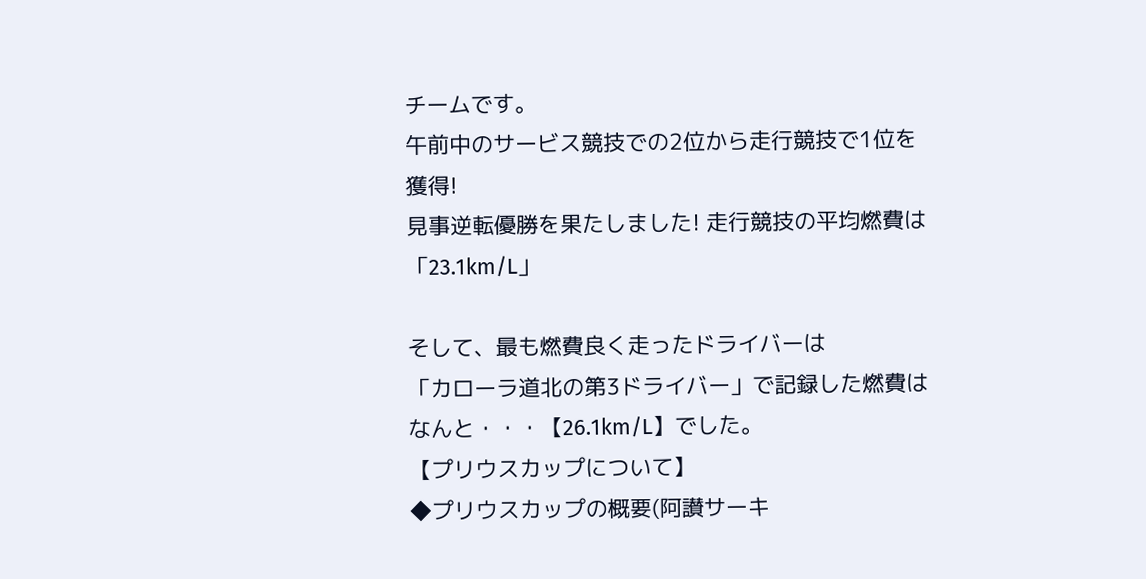チームです。
午前中のサービス競技での2位から走行競技で1位を獲得!
見事逆転優勝を果たしました! 走行競技の平均燃費は「23.1km/L」

そして、最も燃費良く走ったドライバーは
「カローラ道北の第3ドライバー」で記録した燃費はなんと・・・【26.1km/L】でした。
【プリウスカップについて】
◆プリウスカップの概要(阿讃サーキ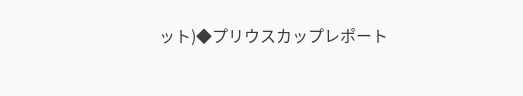ット)◆プリウスカップレポート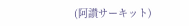(阿讃サーキット)